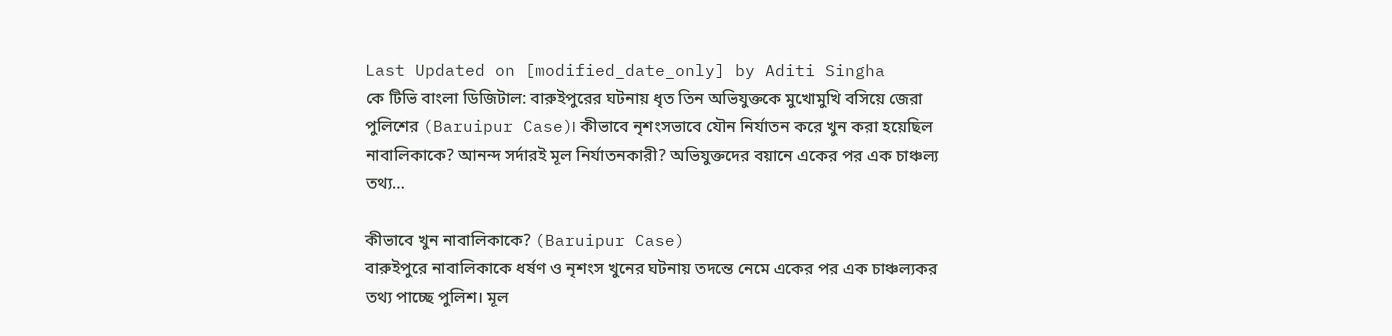Last Updated on [modified_date_only] by Aditi Singha
কে টিভি বাংলা ডিজিটাল: বারুইপুরের ঘটনায় ধৃত তিন অভিযুক্তকে মুখোমুখি বসিয়ে জেরা পুলিশের (Baruipur Case)। কীভাবে নৃশংসভাবে যৌন নির্যাতন করে খুন করা হয়েছিল নাবালিকাকে? আনন্দ সর্দারই মূল নির্যাতনকারী? অভিযুক্তদের বয়ানে একের পর এক চাঞ্চল্য তথ্য…

কীভাবে খুন নাবালিকাকে? (Baruipur Case)
বারুইপুরে নাবালিকাকে ধর্ষণ ও নৃশংস খুনের ঘটনায় তদন্তে নেমে একের পর এক চাঞ্চল্যকর তথ্য পাচ্ছে পুলিশ। মূল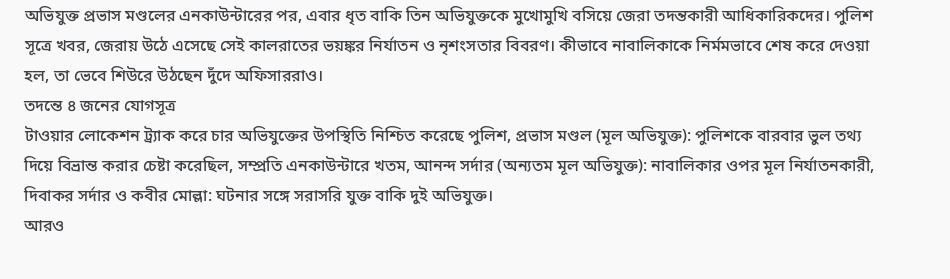অভিযুক্ত প্রভাস মণ্ডলের এনকাউন্টারের পর, এবার ধৃত বাকি তিন অভিযুক্তকে মুখোমুখি বসিয়ে জেরা তদন্তকারী আধিকারিকদের। পুলিশ সূত্রে খবর, জেরায় উঠে এসেছে সেই কালরাতের ভয়ঙ্কর নির্যাতন ও নৃশংসতার বিবরণ। কীভাবে নাবালিকাকে নির্মমভাবে শেষ করে দেওয়া হল, তা ভেবে শিউরে উঠছেন দুঁদে অফিসাররাও।
তদন্তে ৪ জনের যোগসূত্র
টাওয়ার লোকেশন ট্র্যাক করে চার অভিযুক্তের উপস্থিতি নিশ্চিত করেছে পুলিশ, প্রভাস মণ্ডল (মূল অভিযুক্ত): পুলিশকে বারবার ভুল তথ্য দিয়ে বিভ্রান্ত করার চেষ্টা করেছিল, সম্প্রতি এনকাউন্টারে খতম, আনন্দ সর্দার (অন্যতম মূল অভিযুক্ত): নাবালিকার ওপর মূল নির্যাতনকারী, দিবাকর সর্দার ও কবীর মোল্লা: ঘটনার সঙ্গে সরাসরি যুক্ত বাকি দুই অভিযুক্ত।
আরও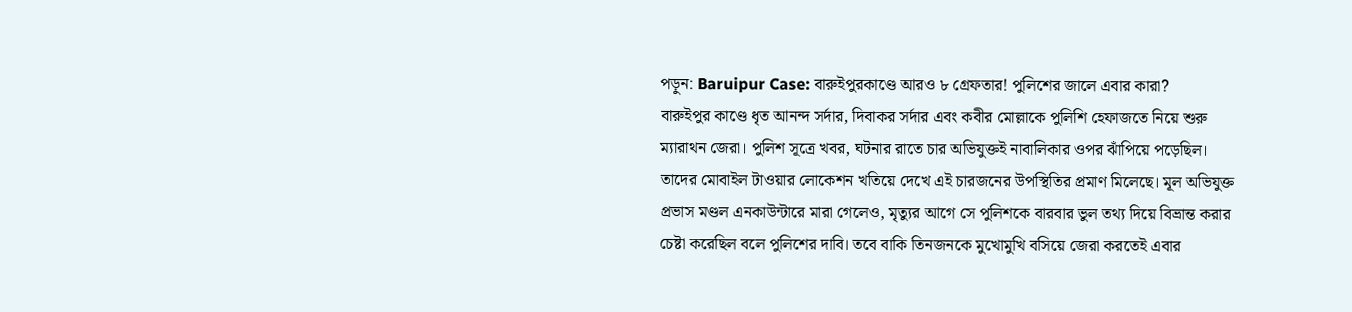পড়ুন: Baruipur Case: বারুইপুরকাণ্ডে আরও ৮ গ্রেফতার! পুলিশের জালে এবার কারা?
বারুইপুর কাণ্ডে ধৃত আনন্দ সর্দার, দিবাকর সর্দার এবং কবীর মোল্লাকে পুলিশি হেফাজতে নিয়ে শুরু ম্যারাথন জেরা। পুলিশ সূত্রে খবর, ঘটনার রাতে চার অভিযুক্তই নাবালিকার ওপর ঝাঁপিয়ে পড়েছিল। তাদের মোবাইল টাওয়ার লোকেশন খতিয়ে দেখে এই চারজনের উপস্থিতির প্রমাণ মিলেছে। মূল অভিযুক্ত প্রভাস মণ্ডল এনকাউন্টারে মারা গেলেও, মৃত্যুর আগে সে পুলিশকে বারবার ভুল তথ্য দিয়ে বিভ্রান্ত করার চেষ্টা করেছিল বলে পুলিশের দাবি। তবে বাকি তিনজনকে মুখোমুখি বসিয়ে জেরা করতেই এবার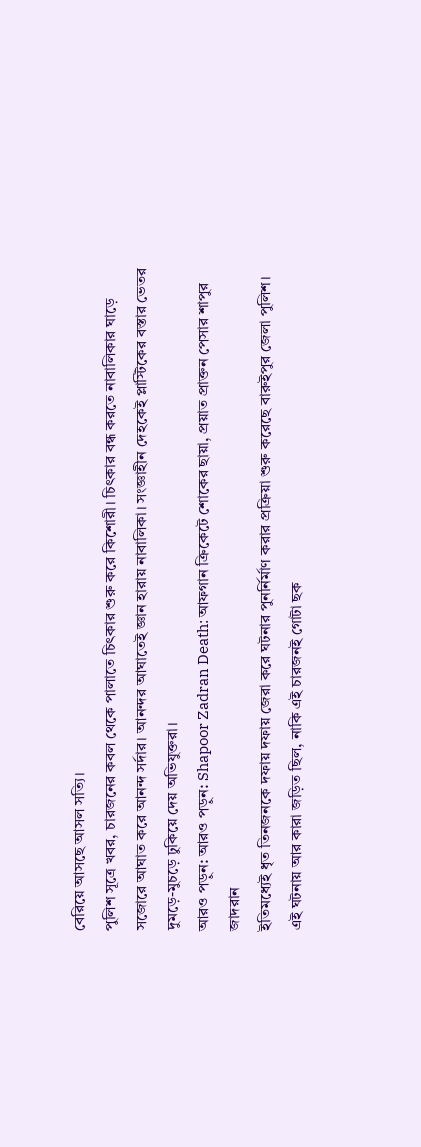বেরিয়ে আসছে আসল সত্যি।
পুলিশ সূত্রে খবর, চারজনের কবল থেকে পালাতে চিৎকার শুরু করে কিশোরী। চিৎকার বন্ধ করতে নাবালিকার ঘাড়ে সজোরে আঘাত করে আনন্দ সর্দার। আনন্দর আঘাতেই জ্ঞান হারায় নাবালিকা। সংজ্ঞাহীন দেহকেই প্লাস্টিকের বস্তার ভেতর দুমড়ে-মুচড়ে ঢুকিয়ে দেয় অভিযুক্তরা।
আরও পড়ুন: আরও পড়ুন: Shapoor Zadran Death: আফগান ক্রিকেটে শোকের ছায়া, প্রয়াত প্রাক্তন পেসার শাপুর জাদরান
ইতিমধ্যেই ধৃত তিনজনকে দফায় দফায় জেরা করে ঘটনার পুনর্নির্মাণ করার প্রক্রিয়া শুরু করেছে বারুইপুর জেলা পুলিশ। এই ঘটনায় আর কারা জড়িত ছিল, নাকি এই চারজনই গোটা ছক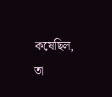কষেছিল, তা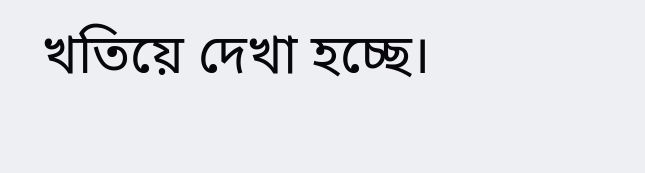খতিয়ে দেখা হচ্ছে।